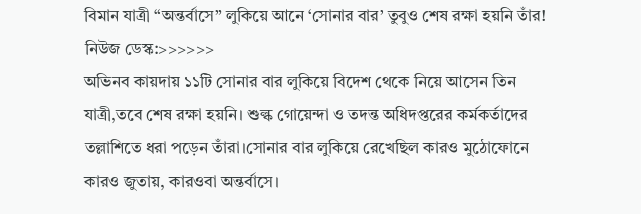বিমান যাত্রী “অন্তর্বাসে” লুকিয়ে আনে ‘সোনার বার’ তুবুও শেষ রক্ষা হয়নি তাঁর!
নিউজ ডেস্ক:>>>>>>
অভিনব কায়দায় ১১টি সোনার বার লুকিয়ে বিদেশ থেকে নিয়ে আসেন তিন যাত্রী,তবে শেষ রক্ষা হয়নি। শুল্ক গোয়েন্দা ও তদন্ত অধিদপ্তরের কর্মকর্তাদের তল্লাশিতে ধরা পড়েন তাঁরা।সোনার বার লুকিয়ে রেখেছিল কারও মুঠোফোনে কারও জুতায়, কারওবা অন্তর্বাসে।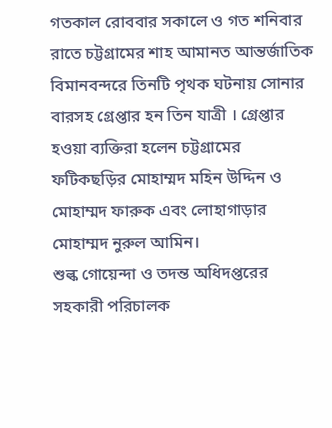গতকাল রোববার সকালে ও গত শনিবার রাতে চট্টগ্রামের শাহ আমানত আন্তর্জাতিক বিমানবন্দরে তিনটি পৃথক ঘটনায় সোনার বারসহ গ্রেপ্তার হন তিন যাত্রী । গ্রেপ্তার হওয়া ব্যক্তিরা হলেন চট্টগ্রামের ফটিকছড়ির মোহাম্মদ মহিন উদ্দিন ও মোহাম্মদ ফারুক এবং লোহাগাড়ার মোহাম্মদ নুরুল আমিন।
শুল্ক গোয়েন্দা ও তদন্ত অধিদপ্তরের সহকারী পরিচালক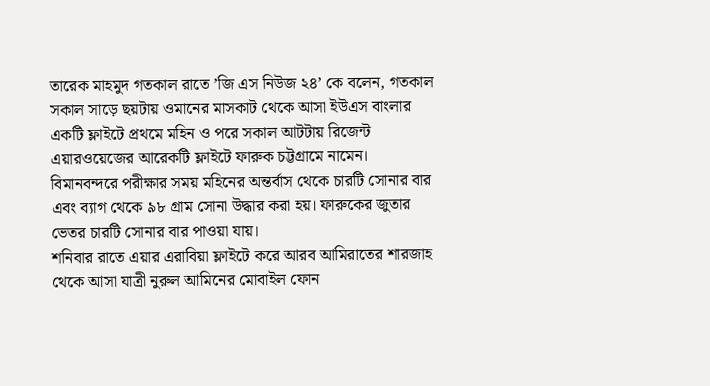তারেক মাহমুদ গতকাল রাতে ’জি এস নিউজ ২৪’ কে বলেন, গতকাল সকাল সাড়ে ছয়টায় ওমানের মাসকাট থেকে আসা ইউএস বাংলার একটি ফ্লাইটে প্রথমে মহিন ও পরে সকাল আটটায় রিজেন্ট এয়ারওয়েজের আরেকটি ফ্লাইটে ফারুক চট্টগ্রামে নামেন।
বিমানবন্দরে পরীক্ষার সময় মহিনের অন্তর্বাস থেকে চারটি সোনার বার এবং ব্যাগ থেকে ৯৮ গ্রাম সোনা উদ্ধার করা হয়। ফারুকের জুতার ভেতর চারটি সোনার বার পাওয়া যায়।
শনিবার রাতে এয়ার এরাবিয়া ফ্লাইটে করে আরব আমিরাতের শারজাহ থেকে আসা যাত্রী নুরুল আমিনের মোবাইল ফোন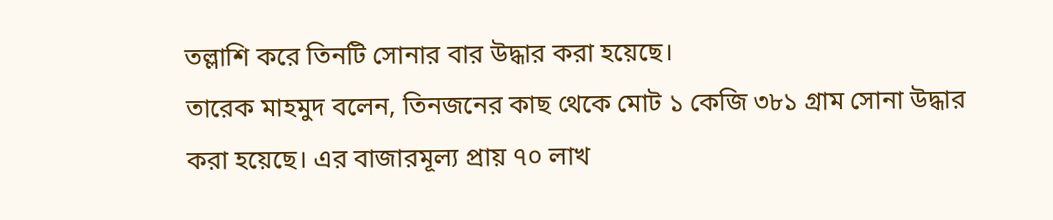তল্লাশি করে তিনটি সোনার বার উদ্ধার করা হয়েছে।
তারেক মাহমুদ বলেন, তিনজনের কাছ থেকে মোট ১ কেজি ৩৮১ গ্রাম সোনা উদ্ধার করা হয়েছে। এর বাজারমূল্য প্রায় ৭০ লাখ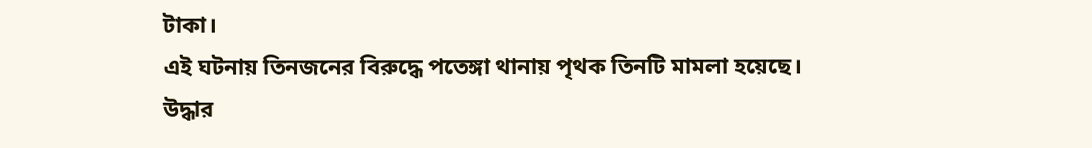টাকা।
এই ঘটনায় তিনজনের বিরুদ্ধে পতেঙ্গা থানায় পৃথক তিনটি মামলা হয়েছে। উদ্ধার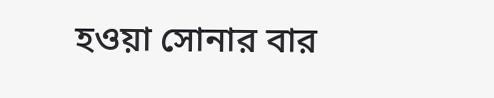হওয়া সোনার বার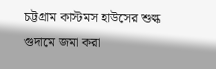চট্টগ্রাম কাস্টমস হাউসের শুল্ক গুদামে জমা করা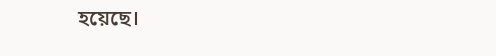হয়েছে।